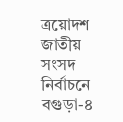ত্রয়োদশ জাতীয় সংসদ নির্বাচনে বগুড়া-৪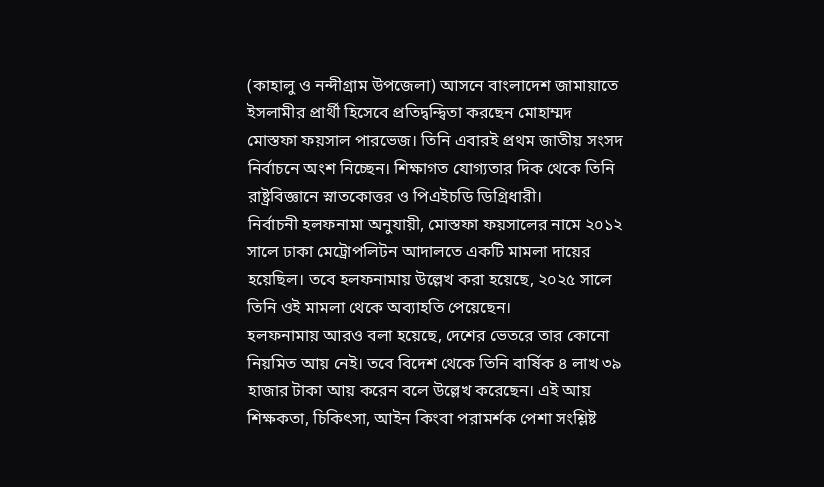(কাহালু ও নন্দীগ্রাম উপজেলা) আসনে বাংলাদেশ জামায়াতে ইসলামীর প্রার্থী হিসেবে প্রতিদ্বন্দ্বিতা করছেন মোহাম্মদ মোস্তফা ফয়সাল পারভেজ। তিনি এবারই প্রথম জাতীয় সংসদ নির্বাচনে অংশ নিচ্ছেন। শিক্ষাগত যোগ্যতার দিক থেকে তিনি রাষ্ট্রবিজ্ঞানে স্নাতকোত্তর ও পিএইচডি ডিগ্রিধারী।
নির্বাচনী হলফনামা অনুযায়ী, মোস্তফা ফয়সালের নামে ২০১২ সালে ঢাকা মেট্রোপলিটন আদালতে একটি মামলা দায়ের হয়েছিল। তবে হলফনামায় উল্লেখ করা হয়েছে, ২০২৫ সালে তিনি ওই মামলা থেকে অব্যাহতি পেয়েছেন।
হলফনামায় আরও বলা হয়েছে, দেশের ভেতরে তার কোনো নিয়মিত আয় নেই। তবে বিদেশ থেকে তিনি বার্ষিক ৪ লাখ ৩৯ হাজার টাকা আয় করেন বলে উল্লেখ করেছেন। এই আয় শিক্ষকতা, চিকিৎসা, আইন কিংবা পরামর্শক পেশা সংশ্লিষ্ট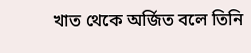খাত থেকে অর্জিত বলে তিনি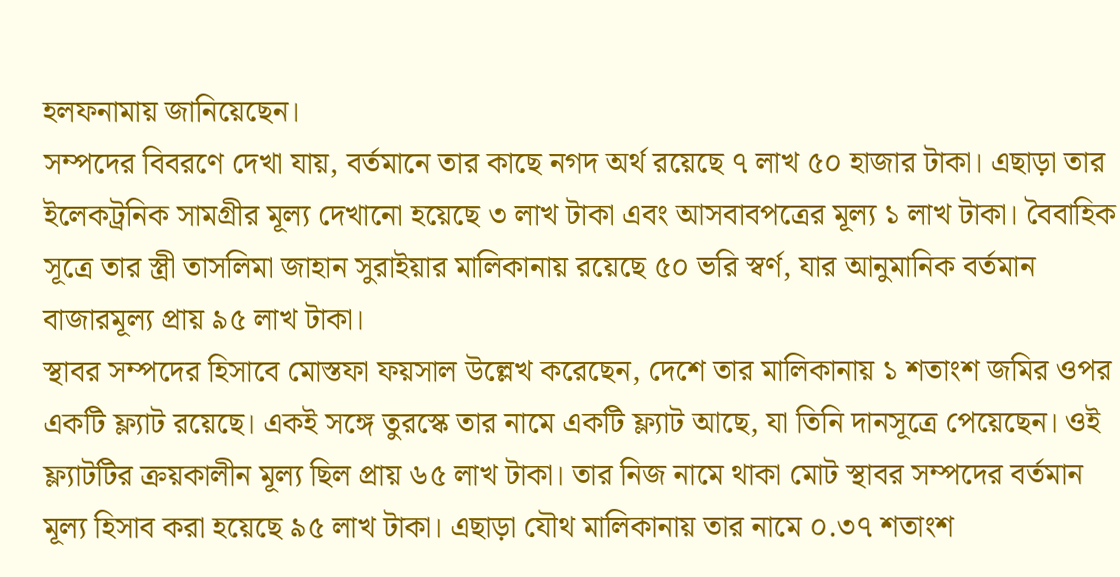হলফনামায় জানিয়েছেন।
সম্পদের বিবরণে দেখা যায়, বর্তমানে তার কাছে নগদ অর্থ রয়েছে ৭ লাখ ৫০ হাজার টাকা। এছাড়া তার ইলেকট্রনিক সামগ্রীর মূল্য দেখানো হয়েছে ৩ লাখ টাকা এবং আসবাবপত্রের মূল্য ১ লাখ টাকা। বৈবাহিক সূত্রে তার স্ত্রী তাসলিমা জাহান সুরাইয়ার মালিকানায় রয়েছে ৫০ ভরি স্বর্ণ, যার আনুমানিক বর্তমান বাজারমূল্য প্রায় ৯৫ লাখ টাকা।
স্থাবর সম্পদের হিসাবে মোস্তফা ফয়সাল উল্লেখ করেছেন, দেশে তার মালিকানায় ১ শতাংশ জমির ওপর একটি ফ্ল্যাট রয়েছে। একই সঙ্গে তুরস্কে তার নামে একটি ফ্ল্যাট আছে, যা তিনি দানসূত্রে পেয়েছেন। ওই ফ্ল্যাটটির ক্রয়কালীন মূল্য ছিল প্রায় ৬৫ লাখ টাকা। তার নিজ নামে থাকা মোট স্থাবর সম্পদের বর্তমান মূল্য হিসাব করা হয়েছে ৯৫ লাখ টাকা। এছাড়া যৌথ মালিকানায় তার নামে ০.৩৭ শতাংশ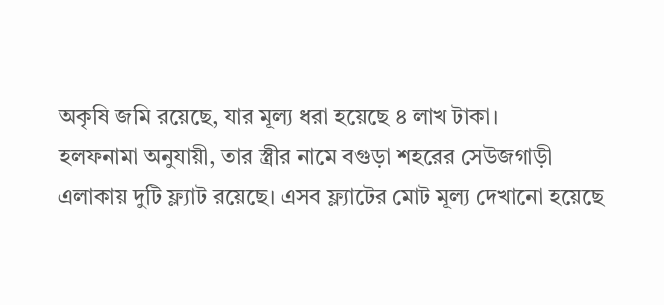অকৃষি জমি রয়েছে, যার মূল্য ধরা হয়েছে ৪ লাখ টাকা।
হলফনামা অনুযায়ী, তার স্ত্রীর নামে বগুড়া শহরের সেউজগাড়ী এলাকায় দুটি ফ্ল্যাট রয়েছে। এসব ফ্ল্যাটের মোট মূল্য দেখানো হয়েছে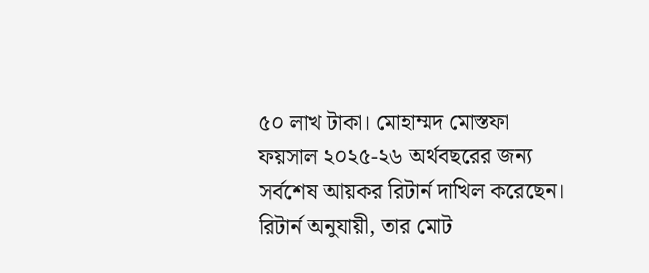৫০ লাখ টাকা। মোহাম্মদ মোস্তফা ফয়সাল ২০২৫-২৬ অর্থবছরের জন্য সর্বশেষ আয়কর রিটার্ন দাখিল করেছেন। রিটার্ন অনুযায়ী, তার মোট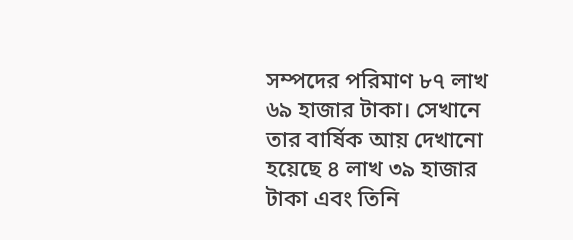সম্পদের পরিমাণ ৮৭ লাখ ৬৯ হাজার টাকা। সেখানে তার বার্ষিক আয় দেখানো হয়েছে ৪ লাখ ৩৯ হাজার টাকা এবং তিনি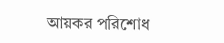আয়কর পরিশোধ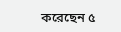করেছেন ৫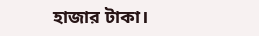হাজার টাকা।